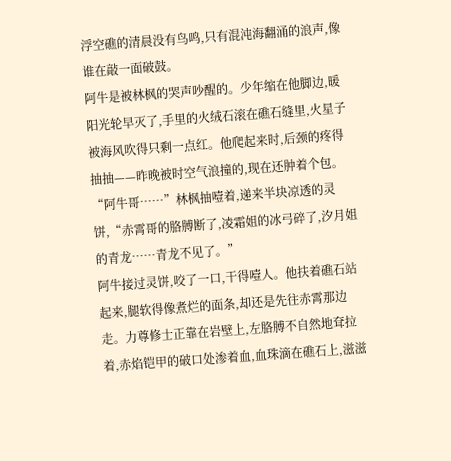浮空礁的清晨没有鸟鸣,只有混沌海翻涌的浪声,像谁在敲一面破鼓。
阿牛是被林枫的哭声吵醒的。少年缩在他脚边,暖阳光轮早灭了,手里的火绒石滚在礁石缝里,火星子被海风吹得只剩一点红。他爬起来时,后颈的疼得抽抽——昨晚被时空气浪撞的,现在还肿着个包。
“阿牛哥……”林枫抽噎着,递来半块凉透的灵饼,“赤霄哥的胳膊断了,凌霜姐的冰弓碎了,汐月姐的青龙……青龙不见了。”
阿牛接过灵饼,咬了一口,干得噎人。他扶着礁石站起来,腿软得像煮烂的面条,却还是先往赤霄那边走。力尊修士正靠在岩壁上,左胳膊不自然地耷拉着,赤焰铠甲的破口处渗着血,血珠滴在礁石上,滋滋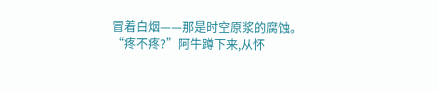冒着白烟——那是时空原浆的腐蚀。
“疼不疼?”阿牛蹲下来,从怀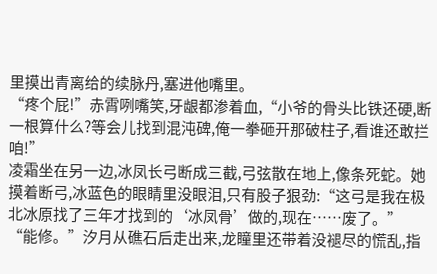里摸出青离给的续脉丹,塞进他嘴里。
“疼个屁!”赤霄咧嘴笑,牙龈都渗着血,“小爷的骨头比铁还硬,断一根算什么?等会儿找到混沌碑,俺一拳砸开那破柱子,看谁还敢拦咱!”
凌霜坐在另一边,冰凤长弓断成三截,弓弦散在地上,像条死蛇。她摸着断弓,冰蓝色的眼睛里没眼泪,只有股子狠劲:“这弓是我在极北冰原找了三年才找到的‘冰凤骨’做的,现在……废了。”
“能修。”汐月从礁石后走出来,龙瞳里还带着没褪尽的慌乱,指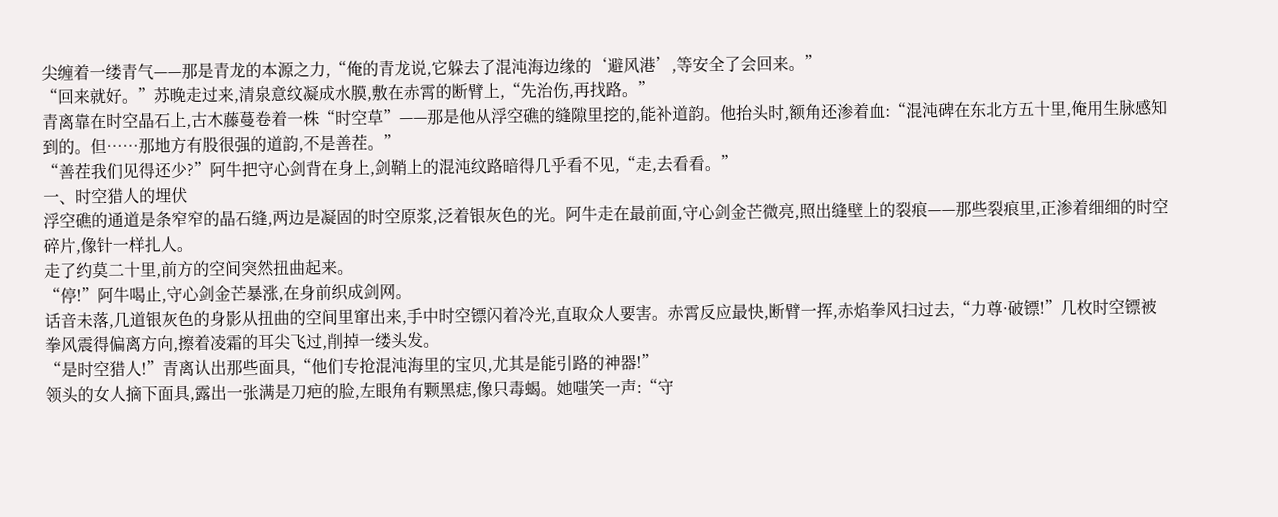尖缠着一缕青气——那是青龙的本源之力,“俺的青龙说,它躲去了混沌海边缘的‘避风港’,等安全了会回来。”
“回来就好。”苏晚走过来,清泉意纹凝成水膜,敷在赤霄的断臂上,“先治伤,再找路。”
青离靠在时空晶石上,古木藤蔓卷着一株“时空草”——那是他从浮空礁的缝隙里挖的,能补道韵。他抬头时,额角还渗着血:“混沌碑在东北方五十里,俺用生脉感知到的。但……那地方有股很强的道韵,不是善茬。”
“善茬我们见得还少?”阿牛把守心剑背在身上,剑鞘上的混沌纹路暗得几乎看不见,“走,去看看。”
一、时空猎人的埋伏
浮空礁的通道是条窄窄的晶石缝,两边是凝固的时空原浆,泛着银灰色的光。阿牛走在最前面,守心剑金芒微亮,照出缝壁上的裂痕——那些裂痕里,正渗着细细的时空碎片,像针一样扎人。
走了约莫二十里,前方的空间突然扭曲起来。
“停!”阿牛喝止,守心剑金芒暴涨,在身前织成剑网。
话音未落,几道银灰色的身影从扭曲的空间里窜出来,手中时空镖闪着冷光,直取众人要害。赤霄反应最快,断臂一挥,赤焰拳风扫过去,“力尊·破镖!”几枚时空镖被拳风震得偏离方向,擦着凌霜的耳尖飞过,削掉一缕头发。
“是时空猎人!”青离认出那些面具,“他们专抢混沌海里的宝贝,尤其是能引路的神器!”
领头的女人摘下面具,露出一张满是刀疤的脸,左眼角有颗黑痣,像只毒蝎。她嗤笑一声:“守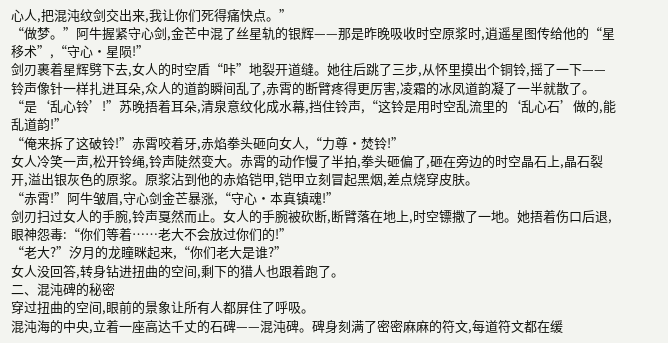心人,把混沌纹剑交出来,我让你们死得痛快点。”
“做梦。”阿牛握紧守心剑,金芒中混了丝星轨的银辉——那是昨晚吸收时空原浆时,逍遥星图传给他的“星移术”,“守心·星陨!”
剑刃裹着星辉劈下去,女人的时空盾“咔”地裂开道缝。她往后跳了三步,从怀里摸出个铜铃,摇了一下——铃声像针一样扎进耳朵,众人的道韵瞬间乱了,赤霄的断臂疼得更厉害,凌霜的冰凤道韵凝了一半就散了。
“是‘乱心铃’!”苏晚捂着耳朵,清泉意纹化成水幕,挡住铃声,“这铃是用时空乱流里的‘乱心石’做的,能乱道韵!”
“俺来拆了这破铃!”赤霄咬着牙,赤焰拳头砸向女人,“力尊·焚铃!”
女人冷笑一声,松开铃绳,铃声陡然变大。赤霄的动作慢了半拍,拳头砸偏了,砸在旁边的时空晶石上,晶石裂开,溢出银灰色的原浆。原浆沾到他的赤焰铠甲,铠甲立刻冒起黑烟,差点烧穿皮肤。
“赤霄!”阿牛皱眉,守心剑金芒暴涨,“守心·本真镇魂!”
剑刃扫过女人的手腕,铃声戛然而止。女人的手腕被砍断,断臂落在地上,时空镖撒了一地。她捂着伤口后退,眼神怨毒:“你们等着……老大不会放过你们的!”
“老大?”汐月的龙瞳眯起来,“你们老大是谁?”
女人没回答,转身钻进扭曲的空间,剩下的猎人也跟着跑了。
二、混沌碑的秘密
穿过扭曲的空间,眼前的景象让所有人都屏住了呼吸。
混沌海的中央,立着一座高达千丈的石碑——混沌碑。碑身刻满了密密麻麻的符文,每道符文都在缓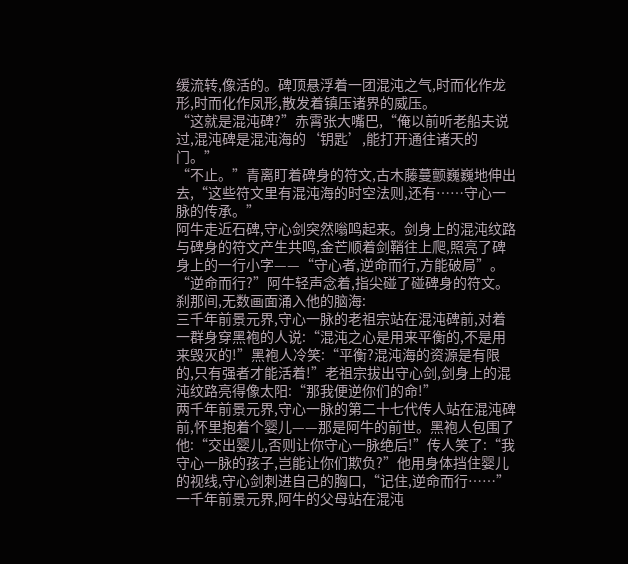缓流转,像活的。碑顶悬浮着一团混沌之气,时而化作龙形,时而化作凤形,散发着镇压诸界的威压。
“这就是混沌碑?”赤霄张大嘴巴,“俺以前听老船夫说过,混沌碑是混沌海的‘钥匙’,能打开通往诸天的门。”
“不止。”青离盯着碑身的符文,古木藤蔓颤巍巍地伸出去,“这些符文里有混沌海的时空法则,还有……守心一脉的传承。”
阿牛走近石碑,守心剑突然嗡鸣起来。剑身上的混沌纹路与碑身的符文产生共鸣,金芒顺着剑鞘往上爬,照亮了碑身上的一行小字——“守心者,逆命而行,方能破局”。
“逆命而行?”阿牛轻声念着,指尖碰了碰碑身的符文。
刹那间,无数画面涌入他的脑海:
三千年前景元界,守心一脉的老祖宗站在混沌碑前,对着一群身穿黑袍的人说:“混沌之心是用来平衡的,不是用来毁灭的!”黑袍人冷笑:“平衡?混沌海的资源是有限的,只有强者才能活着!”老祖宗拔出守心剑,剑身上的混沌纹路亮得像太阳:“那我便逆你们的命!”
两千年前景元界,守心一脉的第二十七代传人站在混沌碑前,怀里抱着个婴儿——那是阿牛的前世。黑袍人包围了他:“交出婴儿,否则让你守心一脉绝后!”传人笑了:“我守心一脉的孩子,岂能让你们欺负?”他用身体挡住婴儿的视线,守心剑刺进自己的胸口,“记住,逆命而行……”
一千年前景元界,阿牛的父母站在混沌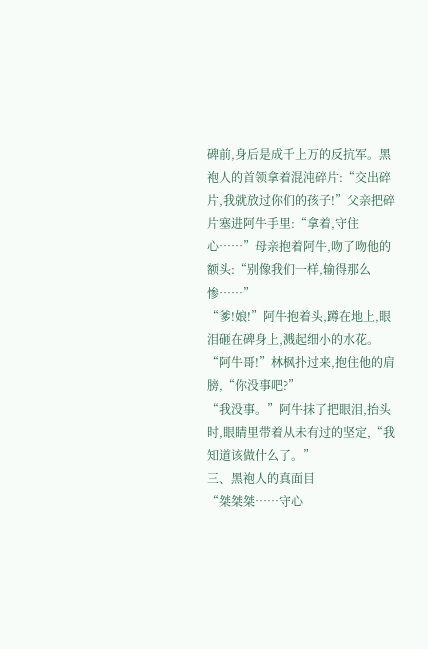碑前,身后是成千上万的反抗军。黑袍人的首领拿着混沌碎片:“交出碎片,我就放过你们的孩子!”父亲把碎片塞进阿牛手里:“拿着,守住心……”母亲抱着阿牛,吻了吻他的额头:“别像我们一样,输得那么惨……”
“爹!娘!”阿牛抱着头,蹲在地上,眼泪砸在碑身上,溅起细小的水花。
“阿牛哥!”林枫扑过来,抱住他的肩膀,“你没事吧?”
“我没事。”阿牛抹了把眼泪,抬头时,眼睛里带着从未有过的坚定,“我知道该做什么了。”
三、黑袍人的真面目
“桀桀桀……守心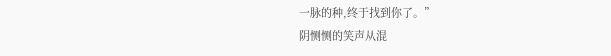一脉的种,终于找到你了。”
阴恻恻的笑声从混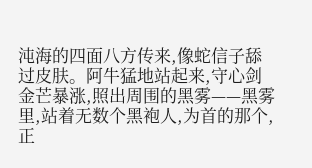沌海的四面八方传来,像蛇信子舔过皮肤。阿牛猛地站起来,守心剑金芒暴涨,照出周围的黑雾——黑雾里,站着无数个黑袍人,为首的那个,正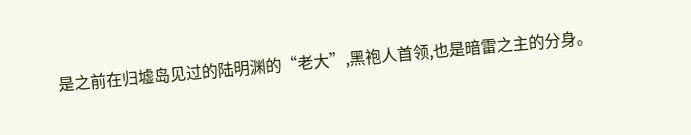是之前在归墟岛见过的陆明渊的“老大”,黑袍人首领,也是暗雷之主的分身。